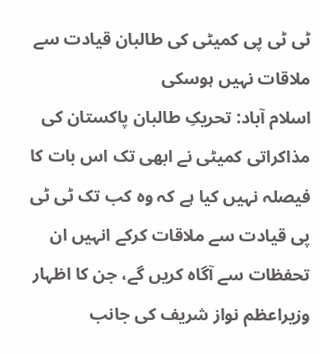ٹی ٹی پی کمیٹی کی طالبان قیادت سے ملاقات نہیں ہوسکی
اسلام آباد: تحریکِ طالبان پاکستان کی مذاکراتی کمیٹی نے ابھی تک اس بات کا فیصلہ نہیں کیا ہے کہ وہ کب تک ٹی ٹی پی قیادت سے ملاقات کرکے انہیں ان تحفظات سے آگاہ کریں گے، جن کا اظہار وزیراعظم نواز شریف کی جانب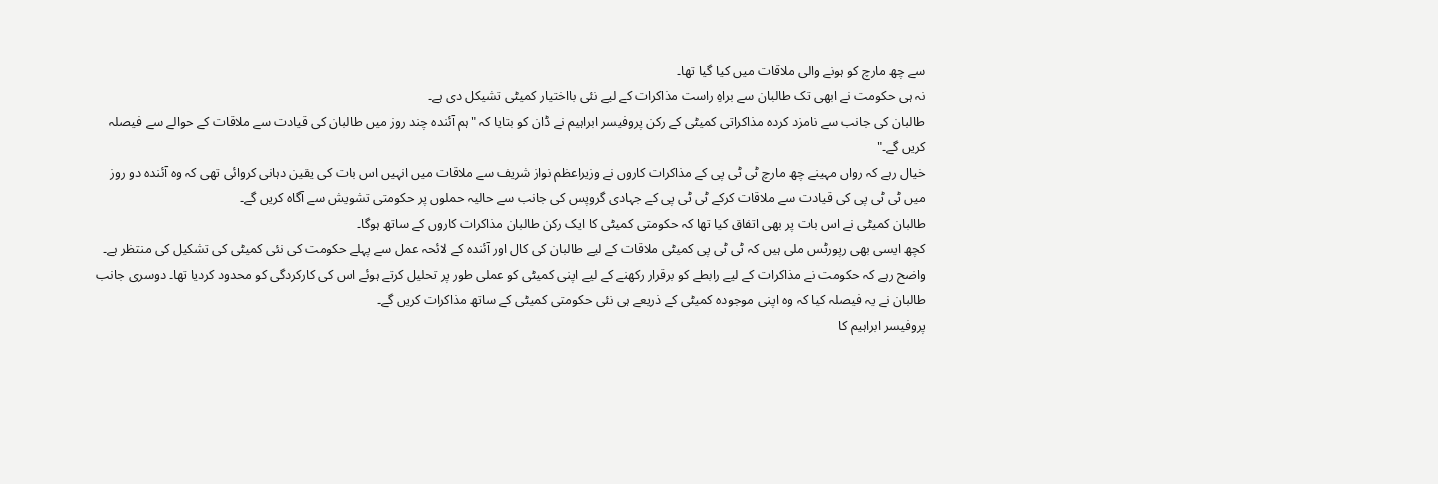سے چھ مارچ کو ہونے والی ملاقات میں کیا گیا تھا۔
نہ ہی حکومت نے ابھی تک طالبان سے براہِ راست مذاکرات کے لیے نئی بااختیار کمیٹی تشیکل دی ہے۔
طالبان کی جانب سے نامزد کردہ مذاکراتی کمیٹی کے رکن پروفیسر ابراہیم نے ڈان کو بتایا کہ "ہم آئندہ چند روز میں طالبان کی قیادت سے ملاقات کے حوالے سے فیصلہ کریں گے۔"
خیال رہے کہ رواں مہینے چھ مارچ ٹی ٹی پی کے مذاکرات کاروں نے وزیراعظم نواز شریف سے ملاقات میں انہیں اس بات کی یقین دہانی کروائی تھی کہ وہ آئندہ دو روز میں ٹی ٹی پی کی قیادت سے ملاقات کرکے ٹی ٹی پی کے جہادی گروپس کی جانب سے حالیہ حملوں پر حکومتی تشویش سے آگاہ کریں گے۔
طالبان کمیٹی نے اس بات پر بھی اتفاق کیا تھا کہ حکومتی کمیٹی کا ایک رکن طالبان مذاکرات کاروں کے ساتھ ہوگا۔
کچھ ایسی بھی رپورٹس ملی ہیں کہ ٹی ٹی پی کمیٹی ملاقات کے لیے طالبان کی کال اور آئندہ کے لائحہ عمل سے پہلے حکومت کی نئی کمیٹی کی تشکیل کی منتظر ہے۔
واضح رہے کہ حکومت نے مذاکرات کے لیے رابطے کو برقرار رکھنے کے لیے اپنی کمیٹی کو عملی طور پر تحلیل کرتے ہوئے اس کی کارکردگی کو محدود کردیا تھا۔ دوسری جانب طالبان نے یہ فیصلہ کیا کہ وہ اپنی موجودہ کمیٹی کے ذریعے ہی نئی حکومتی کمیٹی کے ساتھ مذاکرات کریں گے۔
پروفیسر ابراہیم کا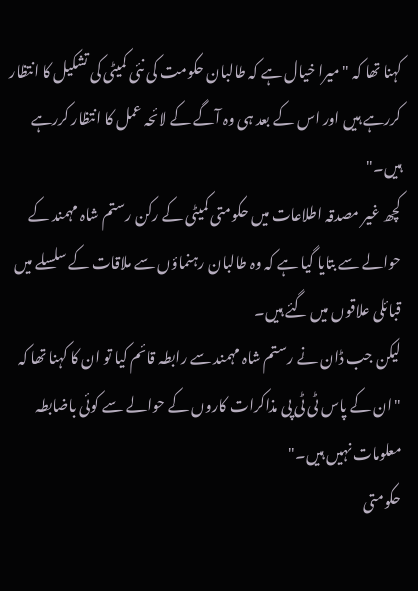کہنا تھا کہ "میرا خیال ہے کہ طالبان حکومت کی نئی کمیٹی کی تشکیل کا انتظار کررہے ہیں اور اس کے بعد ہی وہ آگے کے لائحہ عمل کا انتظار کررہے ہیں۔"
کچھ غیر مصدقہ اطلاعات میں حکومتی کمیٹی کے رکن رستم شاہ مہمند کے حوالے سے بتایا گیا ہے کہ وہ طالبان رہنماؤں سے ملاقات کے سلسلے میں قبائلی علاقوں میں گئے ہیں۔
لیکن جب ڈان نے رستم شاہ مہمند سے رابطہ قائم کیا تو ان کا کہنا تھا کہ "ان کے پاس ٹی ٹی پی مذاکرات کاروں کے حوالے سے کوئی باضابطہ معلومات نہیں ہیں۔"
حکومتی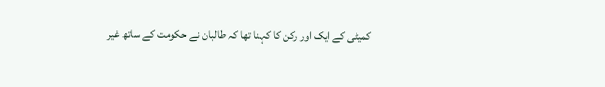کمیٹی کے ایک اور رکن کا کہنا تھا کہ طالبان نے حکومت کے ساتھ غیر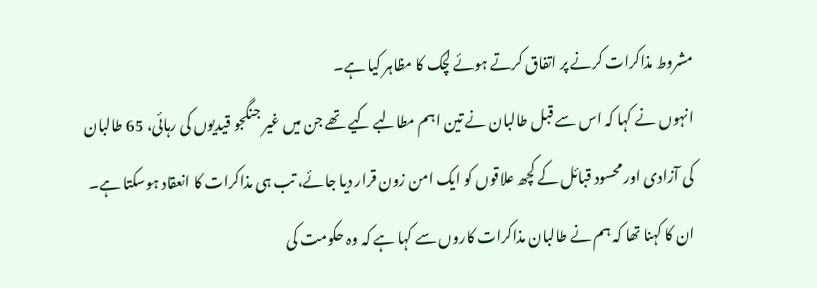مشروط مذاکرات کرنے پر اتفاق کرتے ہوئے لچک کا مظاہر کیا ہے۔
انہوں نے کہا کہ اس سے قبل طالبان نے تین اہم مطالبے کیے تھے جن میں غیر جنگجو قیدیوں کی رہائی، 65 طالبان کی آزادی اور محسود قبائل کے کچھ علاقوں کو ایک امن زون قرار دیا جائے، تب ہی مذاکرات کا انعقاد ہوسکتا ہے۔
ان کا کہنا تھا کہ ہم نے طالبان مذاکرات کاروں سے کہا ہے کہ وہ حکومت کی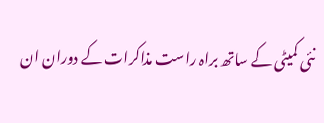نئی کمیٹی کے ساتھ براہ راست مذاکرات کے دوران ان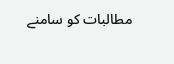مطالبات کو سامنے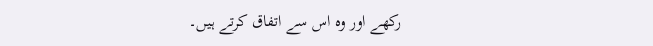رکھے اور وہ اس سے اتفاق کرتے ہیں۔